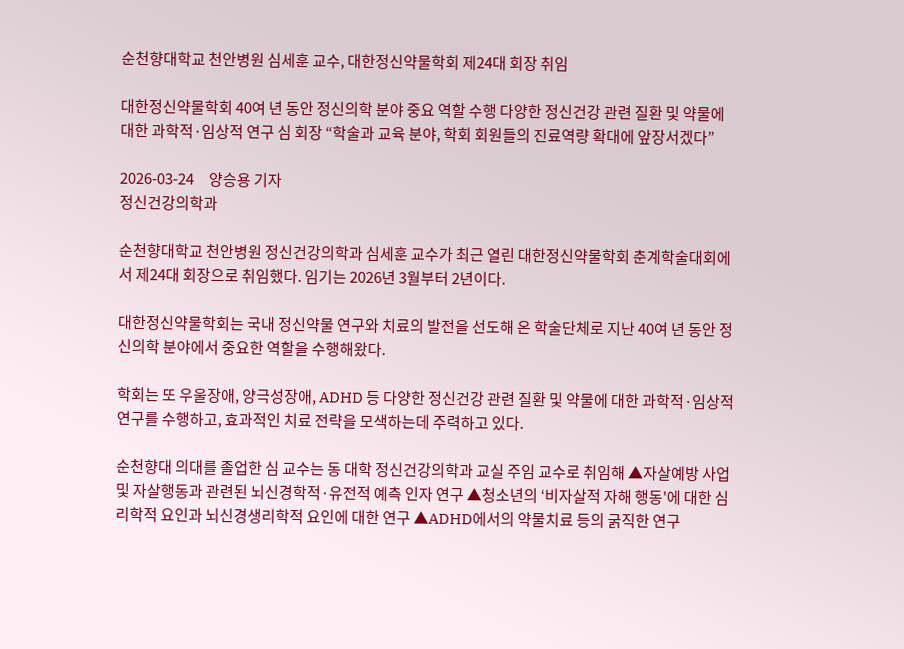순천향대학교 천안병원 심세훈 교수, 대한정신약물학회 제24대 회장 취임

대한정신약물학회 40여 년 동안 정신의학 분야 중요 역할 수행 다양한 정신건강 관련 질환 및 약물에 대한 과학적·임상적 연구 심 회장 “학술과 교육 분야, 학회 회원들의 진료역량 확대에 앞장서겠다”

2026-03-24     양승용 기자
정신건강의학과

순천향대학교 천안병원 정신건강의학과 심세훈 교수가 최근 열린 대한정신약물학회 춘계학술대회에서 제24대 회장으로 취임했다. 임기는 2026년 3월부터 2년이다.

대한정신약물학회는 국내 정신약물 연구와 치료의 발전을 선도해 온 학술단체로 지난 40여 년 동안 정신의학 분야에서 중요한 역할을 수행해왔다.

학회는 또 우울장애, 양극성장애, ADHD 등 다양한 정신건강 관련 질환 및 약물에 대한 과학적·임상적 연구를 수행하고, 효과적인 치료 전략을 모색하는데 주력하고 있다.

순천향대 의대를 졸업한 심 교수는 동 대학 정신건강의학과 교실 주임 교수로 취임해 ▲자살예방 사업 및 자살행동과 관련된 뇌신경학적·유전적 예측 인자 연구 ▲청소년의 ‘비자살적 자해 행동'에 대한 심리학적 요인과 뇌신경생리학적 요인에 대한 연구 ▲ADHD에서의 약물치료 등의 굵직한 연구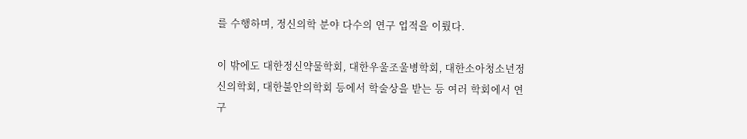를 수행하며, 정신의학 분야 다수의 연구 업적을 이뤘다.

이 밖에도 대한정신약물학회, 대한우울조울병학회, 대한소아청소년정신의학회, 대한불안의학회 등에서 학술상을 받는 등 여러 학회에서 연구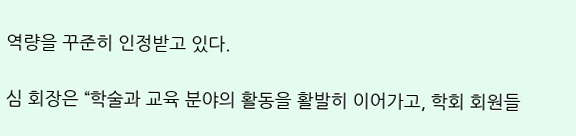역량을 꾸준히 인정받고 있다.

심 회장은 “학술과 교육 분야의 활동을 활발히 이어가고, 학회 회원들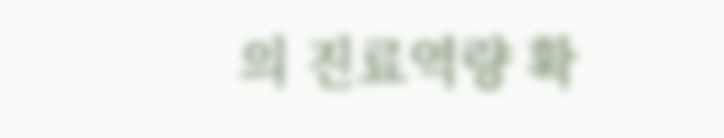의 진료역량 확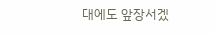대에도 앞장서겠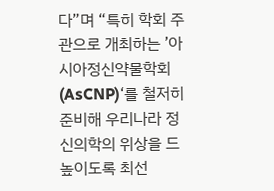다”며 “특히 학회 주관으로 개최하는 ’아시아정신약물학회(AsCNP)‘를 철저히 준비해 우리나라 정신의학의 위상을 드높이도록 최선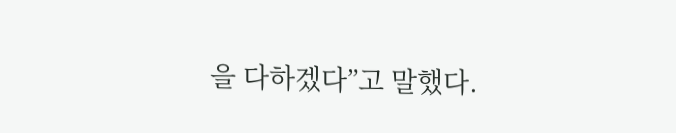을 다하겠다”고 말했다.